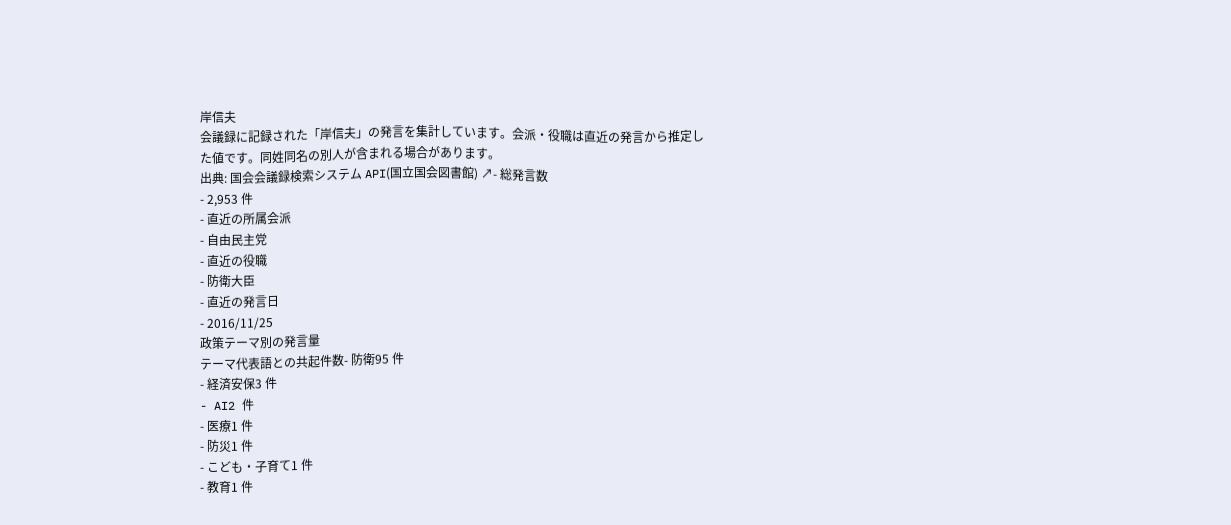岸信夫
会議録に記録された「岸信夫」の発言を集計しています。会派・役職は直近の発言から推定した値です。同姓同名の別人が含まれる場合があります。
出典: 国会会議録検索システム API(国立国会図書館) ↗- 総発言数
- 2,953 件
- 直近の所属会派
- 自由民主党
- 直近の役職
- 防衛大臣
- 直近の発言日
- 2016/11/25
政策テーマ別の発言量
テーマ代表語との共起件数- 防衛95 件
- 経済安保3 件
- AI2 件
- 医療1 件
- 防災1 件
- こども・子育て1 件
- 教育1 件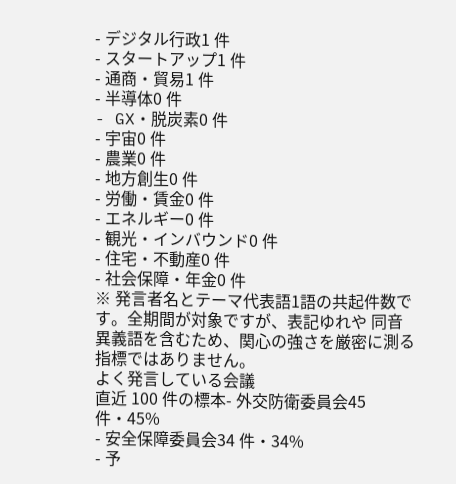- デジタル行政1 件
- スタートアップ1 件
- 通商・貿易1 件
- 半導体0 件
- GX・脱炭素0 件
- 宇宙0 件
- 農業0 件
- 地方創生0 件
- 労働・賃金0 件
- エネルギー0 件
- 観光・インバウンド0 件
- 住宅・不動産0 件
- 社会保障・年金0 件
※ 発言者名とテーマ代表語1語の共起件数です。全期間が対象ですが、表記ゆれや 同音異義語を含むため、関心の強さを厳密に測る指標ではありません。
よく発言している会議
直近 100 件の標本- 外交防衛委員会45 件・45%
- 安全保障委員会34 件・34%
- 予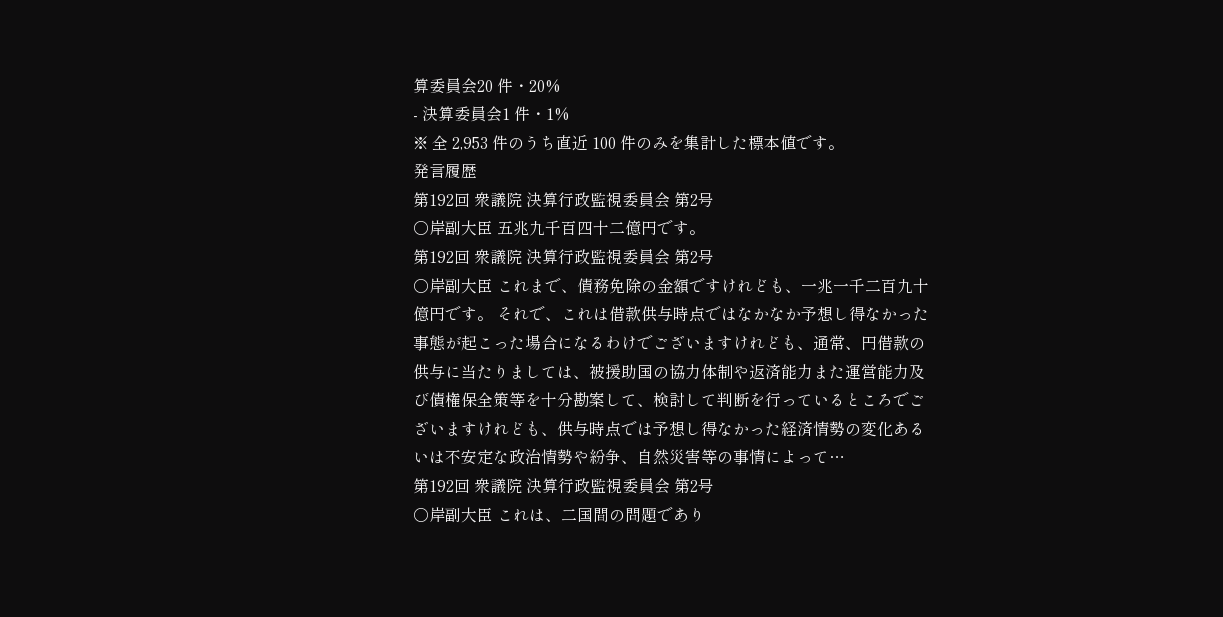算委員会20 件・20%
- 決算委員会1 件・1%
※ 全 2,953 件のうち直近 100 件のみを集計した標本値です。
発言履歴
第192回 衆議院 決算行政監視委員会 第2号
○岸副大臣 五兆九千百四十二億円です。
第192回 衆議院 決算行政監視委員会 第2号
○岸副大臣 これまで、債務免除の金額ですけれども、一兆一千二百九十億円です。 それで、これは借款供与時点ではなかなか予想し得なかった事態が起こった場合になるわけでございますけれども、通常、円借款の供与に当たりましては、被援助国の協力体制や返済能力また運営能力及び債権保全策等を十分勘案して、検討して判断を行っているところでございますけれども、供与時点では予想し得なかった経済情勢の変化あるいは不安定な政治情勢や紛争、自然災害等の事情によって…
第192回 衆議院 決算行政監視委員会 第2号
○岸副大臣 これは、二国間の問題であり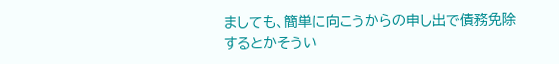ましても、簡単に向こうからの申し出で債務免除するとかそうい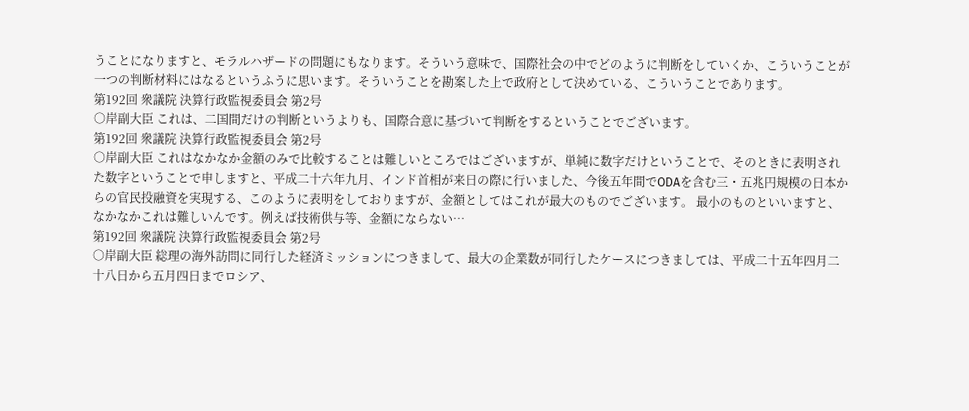うことになりますと、モラルハザードの問題にもなります。そういう意味で、国際社会の中でどのように判断をしていくか、こういうことが一つの判断材料にはなるというふうに思います。そういうことを勘案した上で政府として決めている、こういうことであります。
第192回 衆議院 決算行政監視委員会 第2号
○岸副大臣 これは、二国間だけの判断というよりも、国際合意に基づいて判断をするということでございます。
第192回 衆議院 決算行政監視委員会 第2号
○岸副大臣 これはなかなか金額のみで比較することは難しいところではございますが、単純に数字だけということで、そのときに表明された数字ということで申しますと、平成二十六年九月、インド首相が来日の際に行いました、今後五年間でODAを含む三・五兆円規模の日本からの官民投融資を実現する、このように表明をしておりますが、金額としてはこれが最大のものでございます。 最小のものといいますと、なかなかこれは難しいんです。例えば技術供与等、金額にならない…
第192回 衆議院 決算行政監視委員会 第2号
○岸副大臣 総理の海外訪問に同行した経済ミッションにつきまして、最大の企業数が同行したケースにつきましては、平成二十五年四月二十八日から五月四日までロシア、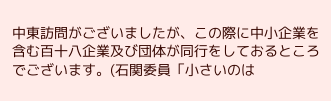中東訪問がございましたが、この際に中小企業を含む百十八企業及び団体が同行をしておるところでございます。(石関委員「小さいのは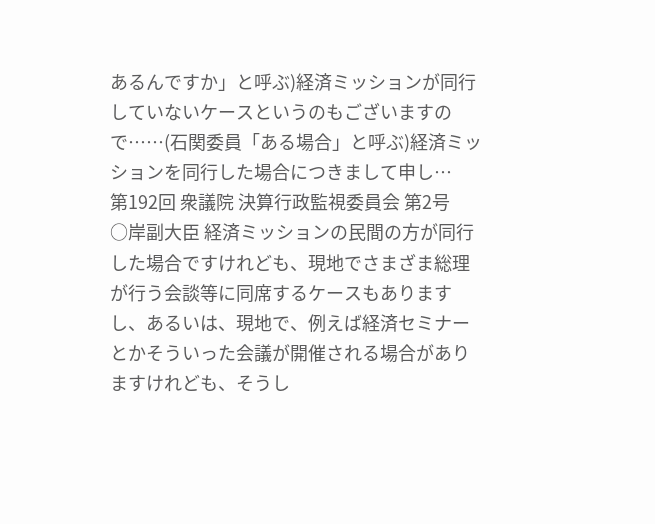あるんですか」と呼ぶ)経済ミッションが同行していないケースというのもございますので……(石関委員「ある場合」と呼ぶ)経済ミッションを同行した場合につきまして申し…
第192回 衆議院 決算行政監視委員会 第2号
○岸副大臣 経済ミッションの民間の方が同行した場合ですけれども、現地でさまざま総理が行う会談等に同席するケースもありますし、あるいは、現地で、例えば経済セミナーとかそういった会議が開催される場合がありますけれども、そうし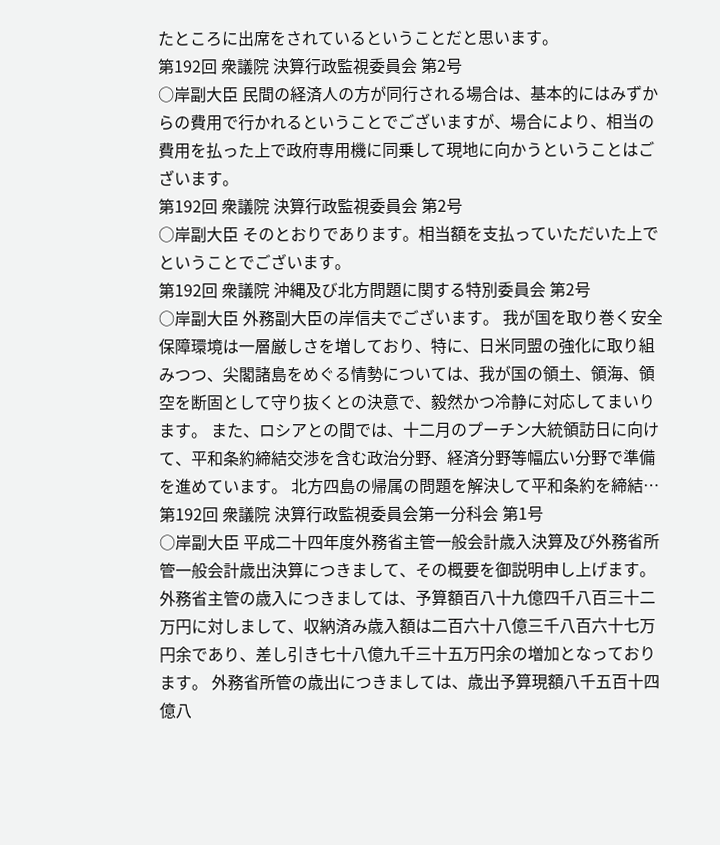たところに出席をされているということだと思います。
第192回 衆議院 決算行政監視委員会 第2号
○岸副大臣 民間の経済人の方が同行される場合は、基本的にはみずからの費用で行かれるということでございますが、場合により、相当の費用を払った上で政府専用機に同乗して現地に向かうということはございます。
第192回 衆議院 決算行政監視委員会 第2号
○岸副大臣 そのとおりであります。相当額を支払っていただいた上でということでございます。
第192回 衆議院 沖縄及び北方問題に関する特別委員会 第2号
○岸副大臣 外務副大臣の岸信夫でございます。 我が国を取り巻く安全保障環境は一層厳しさを増しており、特に、日米同盟の強化に取り組みつつ、尖閣諸島をめぐる情勢については、我が国の領土、領海、領空を断固として守り抜くとの決意で、毅然かつ冷静に対応してまいります。 また、ロシアとの間では、十二月のプーチン大統領訪日に向けて、平和条約締結交渉を含む政治分野、経済分野等幅広い分野で準備を進めています。 北方四島の帰属の問題を解決して平和条約を締結…
第192回 衆議院 決算行政監視委員会第一分科会 第1号
○岸副大臣 平成二十四年度外務省主管一般会計歳入決算及び外務省所管一般会計歳出決算につきまして、その概要を御説明申し上げます。 外務省主管の歳入につきましては、予算額百八十九億四千八百三十二万円に対しまして、収納済み歳入額は二百六十八億三千八百六十七万円余であり、差し引き七十八億九千三十五万円余の増加となっております。 外務省所管の歳出につきましては、歳出予算現額八千五百十四億八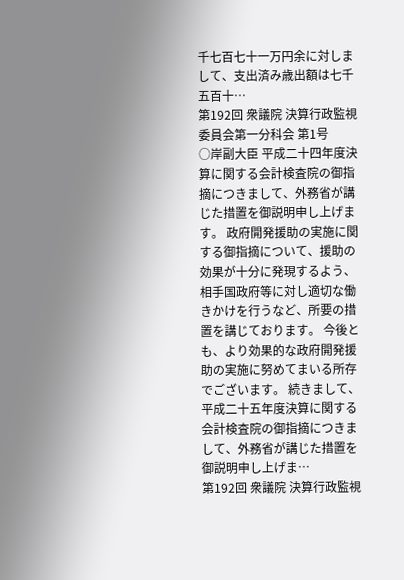千七百七十一万円余に対しまして、支出済み歳出額は七千五百十…
第192回 衆議院 決算行政監視委員会第一分科会 第1号
○岸副大臣 平成二十四年度決算に関する会計検査院の御指摘につきまして、外務省が講じた措置を御説明申し上げます。 政府開発援助の実施に関する御指摘について、援助の効果が十分に発現するよう、相手国政府等に対し適切な働きかけを行うなど、所要の措置を講じております。 今後とも、より効果的な政府開発援助の実施に努めてまいる所存でございます。 続きまして、平成二十五年度決算に関する会計検査院の御指摘につきまして、外務省が講じた措置を御説明申し上げま…
第192回 衆議院 決算行政監視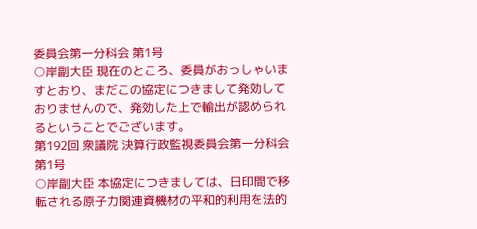委員会第一分科会 第1号
○岸副大臣 現在のところ、委員がおっしゃいますとおり、まだこの協定につきまして発効しておりませんので、発効した上で輸出が認められるということでございます。
第192回 衆議院 決算行政監視委員会第一分科会 第1号
○岸副大臣 本協定につきましては、日印間で移転される原子力関連資機材の平和的利用を法的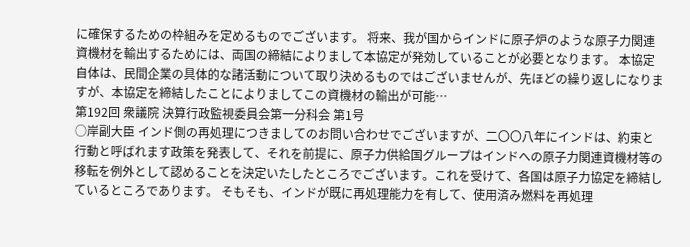に確保するための枠組みを定めるものでございます。 将来、我が国からインドに原子炉のような原子力関連資機材を輸出するためには、両国の締結によりまして本協定が発効していることが必要となります。 本協定自体は、民間企業の具体的な諸活動について取り決めるものではございませんが、先ほどの繰り返しになりますが、本協定を締結したことによりましてこの資機材の輸出が可能…
第192回 衆議院 決算行政監視委員会第一分科会 第1号
○岸副大臣 インド側の再処理につきましてのお問い合わせでございますが、二〇〇八年にインドは、約束と行動と呼ばれます政策を発表して、それを前提に、原子力供給国グループはインドへの原子力関連資機材等の移転を例外として認めることを決定いたしたところでございます。これを受けて、各国は原子力協定を締結しているところであります。 そもそも、インドが既に再処理能力を有して、使用済み燃料を再処理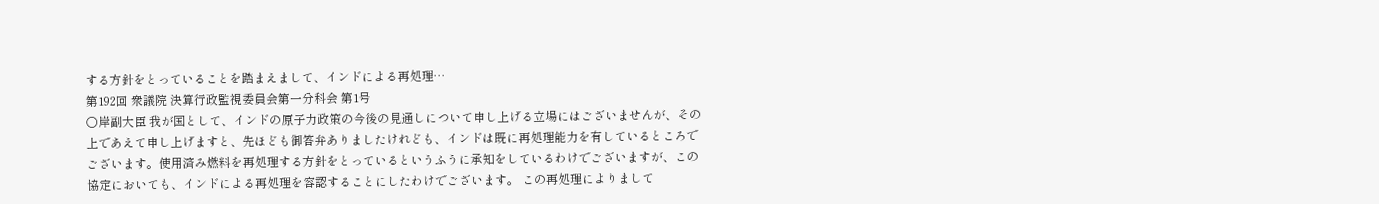する方針をとっていることを踏まえまして、インドによる再処理…
第192回 衆議院 決算行政監視委員会第一分科会 第1号
○岸副大臣 我が国として、インドの原子力政策の今後の見通しについて申し上げる立場にはございませんが、その上であえて申し上げますと、先ほども御答弁ありましたけれども、インドは既に再処理能力を有しているところでございます。使用済み燃料を再処理する方針をとっているというふうに承知をしているわけでございますが、この協定においても、インドによる再処理を容認することにしたわけでございます。 この再処理によりまして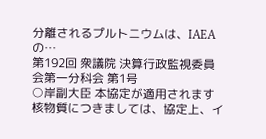分離されるプルトニウムは、IAEAの…
第192回 衆議院 決算行政監視委員会第一分科会 第1号
○岸副大臣 本協定が適用されます核物質につきましては、協定上、イ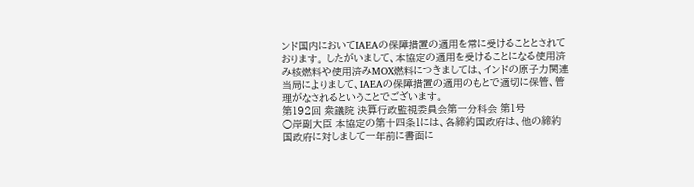ンド国内においてIAEAの保障措置の適用を常に受けることとされております。 したがいまして、本協定の適用を受けることになる使用済み核燃料や使用済みMOX燃料につきましては、インドの原子力関連当局によりまして、IAEAの保障措置の適用のもとで適切に保管、管理がなされるということでございます。
第192回 衆議院 決算行政監視委員会第一分科会 第1号
○岸副大臣 本協定の第十四条1には、各締約国政府は、他の締約国政府に対しまして一年前に書面に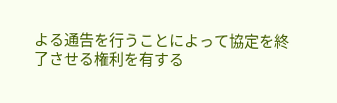よる通告を行うことによって協定を終了させる権利を有する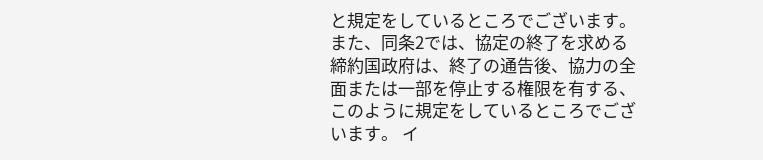と規定をしているところでございます。 また、同条2では、協定の終了を求める締約国政府は、終了の通告後、協力の全面または一部を停止する権限を有する、このように規定をしているところでございます。 イ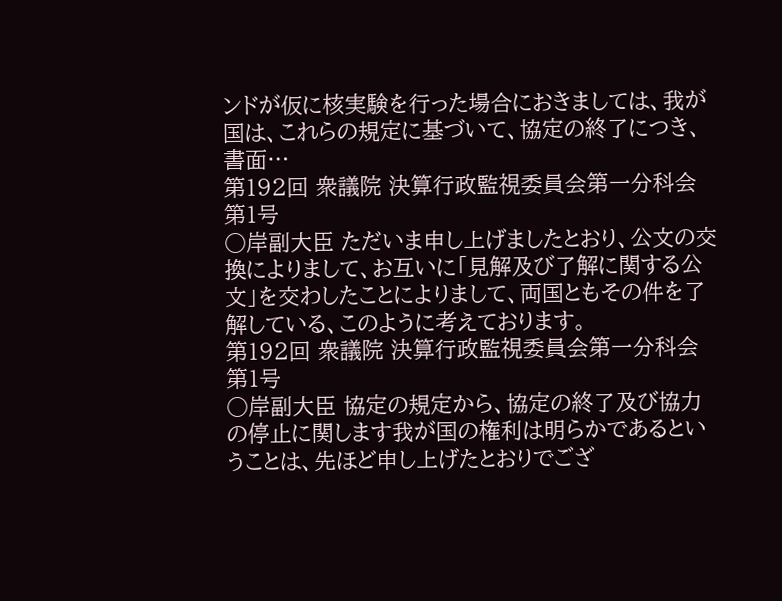ンドが仮に核実験を行った場合におきましては、我が国は、これらの規定に基づいて、協定の終了につき、書面…
第192回 衆議院 決算行政監視委員会第一分科会 第1号
○岸副大臣 ただいま申し上げましたとおり、公文の交換によりまして、お互いに「見解及び了解に関する公文」を交わしたことによりまして、両国ともその件を了解している、このように考えております。
第192回 衆議院 決算行政監視委員会第一分科会 第1号
○岸副大臣 協定の規定から、協定の終了及び協力の停止に関します我が国の権利は明らかであるということは、先ほど申し上げたとおりでござ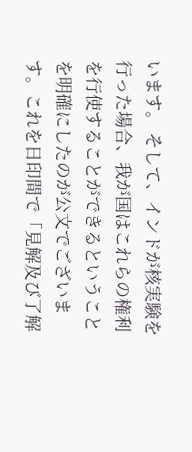います。 そして、インドが核実験を行った場合、我が国はこれらの権利を行使することができるということを明確にしたのが公文でございます。これを日印間で「見解及び了解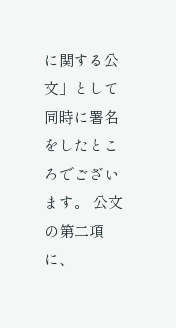に関する公文」として同時に署名をしたところでございます。 公文の第二項に、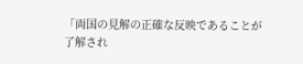「両国の見解の正確な反映であることが了解され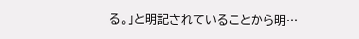る。」と明記されていることから明…